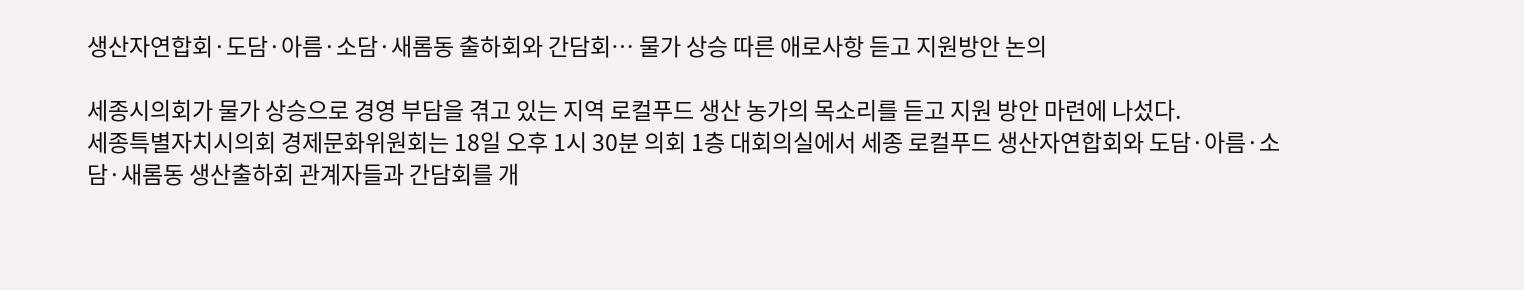생산자연합회·도담·아름·소담·새롬동 출하회와 간담회… 물가 상승 따른 애로사항 듣고 지원방안 논의

세종시의회가 물가 상승으로 경영 부담을 겪고 있는 지역 로컬푸드 생산 농가의 목소리를 듣고 지원 방안 마련에 나섰다.
세종특별자치시의회 경제문화위원회는 18일 오후 1시 30분 의회 1층 대회의실에서 세종 로컬푸드 생산자연합회와 도담·아름·소담·새롬동 생산출하회 관계자들과 간담회를 개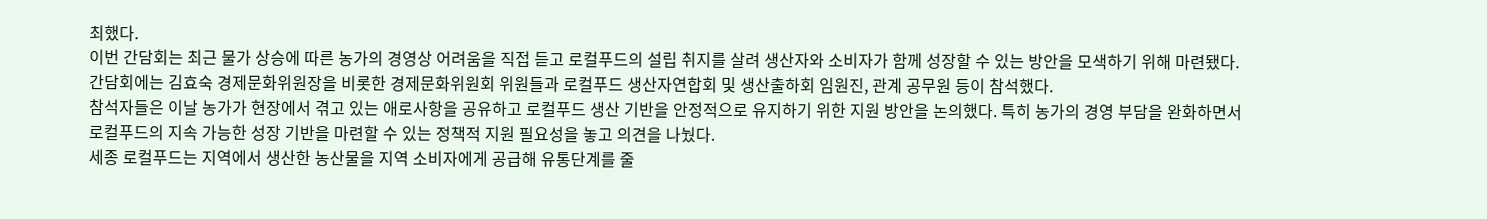최했다.
이번 간담회는 최근 물가 상승에 따른 농가의 경영상 어려움을 직접 듣고 로컬푸드의 설립 취지를 살려 생산자와 소비자가 함께 성장할 수 있는 방안을 모색하기 위해 마련됐다.
간담회에는 김효숙 경제문화위원장을 비롯한 경제문화위원회 위원들과 로컬푸드 생산자연합회 및 생산출하회 임원진, 관계 공무원 등이 참석했다.
참석자들은 이날 농가가 현장에서 겪고 있는 애로사항을 공유하고 로컬푸드 생산 기반을 안정적으로 유지하기 위한 지원 방안을 논의했다. 특히 농가의 경영 부담을 완화하면서 로컬푸드의 지속 가능한 성장 기반을 마련할 수 있는 정책적 지원 필요성을 놓고 의견을 나눴다.
세종 로컬푸드는 지역에서 생산한 농산물을 지역 소비자에게 공급해 유통단계를 줄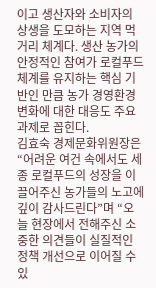이고 생산자와 소비자의 상생을 도모하는 지역 먹거리 체계다. 생산 농가의 안정적인 참여가 로컬푸드 체계를 유지하는 핵심 기반인 만큼 농가 경영환경 변화에 대한 대응도 주요 과제로 꼽힌다.
김효숙 경제문화위원장은 “어려운 여건 속에서도 세종 로컬푸드의 성장을 이끌어주신 농가들의 노고에 깊이 감사드린다”며 “오늘 현장에서 전해주신 소중한 의견들이 실질적인 정책 개선으로 이어질 수 있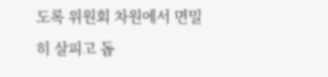도록 위원회 차원에서 면밀히 살피고 돕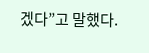겠다”고 말했다.